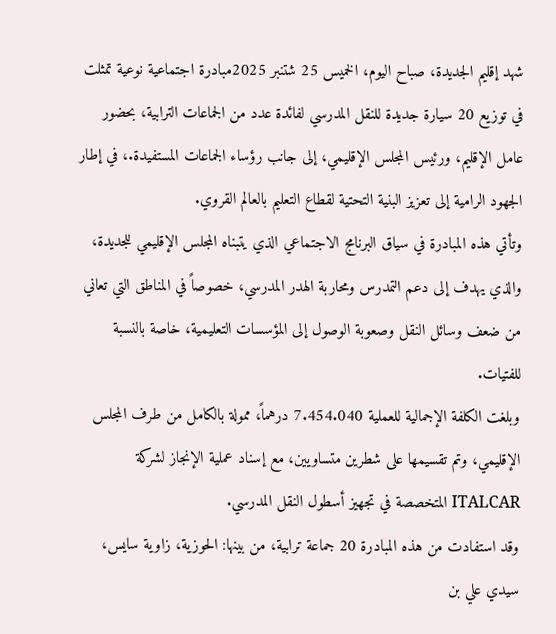شهد إقليم الجديدة، صباح اليوم، الخميس 25 شتنبر 2025مبادرة اجتماعية نوعية تمثلت في توزيع 20 سيارة جديدة للنقل المدرسي لفائدة عدد من الجماعات الترابية، بحضور عامل الإقليم، ورئيس المجلس الإقليمي، إلى جانب رؤساء الجماعات المستفيدة.، في إطار الجهود الرامية إلى تعزيز البنية التحتية لقطاع التعليم بالعالم القروي.
وتأتي هذه المبادرة في سياق البرنامج الاجتماعي الذي يتبناه المجلس الإقليمي للجديدة، والذي يهدف إلى دعم التمدرس ومحاربة الهدر المدرسي، خصوصاً في المناطق التي تعاني من ضعف وسائل النقل وصعوبة الوصول إلى المؤسسات التعليمية، خاصة بالنسبة للفتيات.
وبلغت الكلفة الإجمالية للعملية 7.454.040 درهماً، ممولة بالكامل من طرف المجلس الإقليمي، وتم تقسيمها على شطرين متساويين، مع إسناد عملية الإنجاز لشركة ITALCAR المتخصصة في تجهيز أسطول النقل المدرسي.
وقد استفادت من هذه المبادرة 20 جماعة ترابية، من بينها: الحوزية، زاوية سايس، سيدي علي بن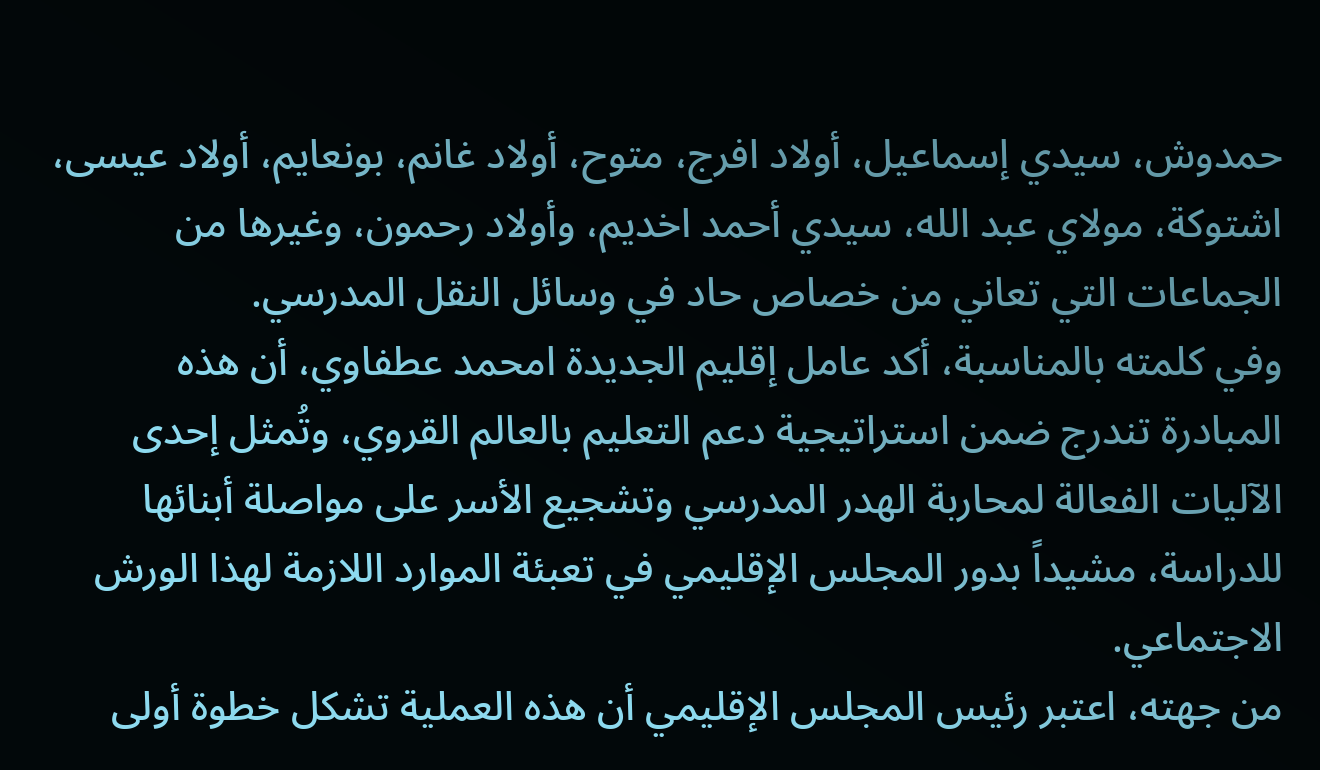حمدوش، سيدي إسماعيل، أولاد افرج، متوح، أولاد غانم، بونعايم، أولاد عيسى، اشتوكة، مولاي عبد الله، سيدي أحمد اخديم، وأولاد رحمون، وغيرها من الجماعات التي تعاني من خصاص حاد في وسائل النقل المدرسي.
وفي كلمته بالمناسبة، أكد عامل إقليم الجديدة امحمد عطفاوي، أن هذه المبادرة تندرج ضمن استراتيجية دعم التعليم بالعالم القروي، وتُمثل إحدى الآليات الفعالة لمحاربة الهدر المدرسي وتشجيع الأسر على مواصلة أبنائها للدراسة، مشيداً بدور المجلس الإقليمي في تعبئة الموارد اللازمة لهذا الورش الاجتماعي.
من جهته، اعتبر رئيس المجلس الإقليمي أن هذه العملية تشكل خطوة أولى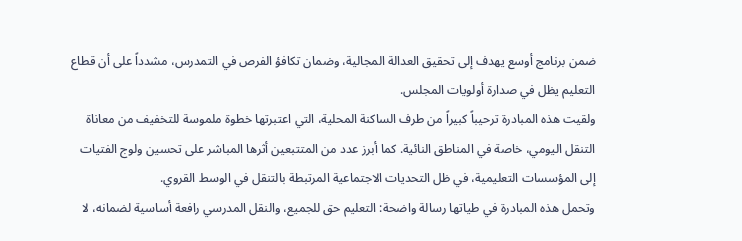ضمن برنامج أوسع يهدف إلى تحقيق العدالة المجالية، وضمان تكافؤ الفرص في التمدرس، مشدداً على أن قطاع التعليم يظل في صدارة أولويات المجلس.
ولقيت هذه المبادرة ترحيباً كبيراً من طرف الساكنة المحلية، التي اعتبرتها خطوة ملموسة للتخفيف من معاناة التنقل اليومي، خاصة في المناطق النائية. كما أبرز عدد من المتتبعين أثرها المباشر على تحسين ولوج الفتيات إلى المؤسسات التعليمية، في ظل التحديات الاجتماعية المرتبطة بالتنقل في الوسط القروي.
وتحمل هذه المبادرة في طياتها رسالة واضحة: التعليم حق للجميع، والنقل المدرسي رافعة أساسية لضمانه، لا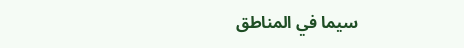سيما في المناطق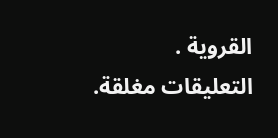القروية .
التعليقات مغلقة.